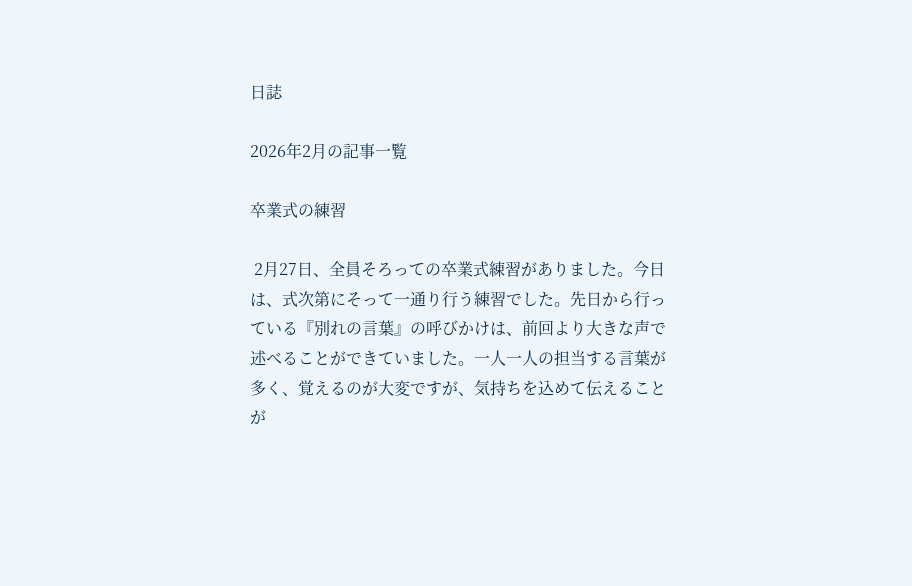日誌

2026年2月の記事一覧

卒業式の練習

 2月27日、全員そろっての卒業式練習がありました。今日は、式次第にそって一通り行う練習でした。先日から行っている『別れの言葉』の呼びかけは、前回より大きな声で述べることができていました。一人一人の担当する言葉が多く、覚えるのが大変ですが、気持ちを込めて伝えることが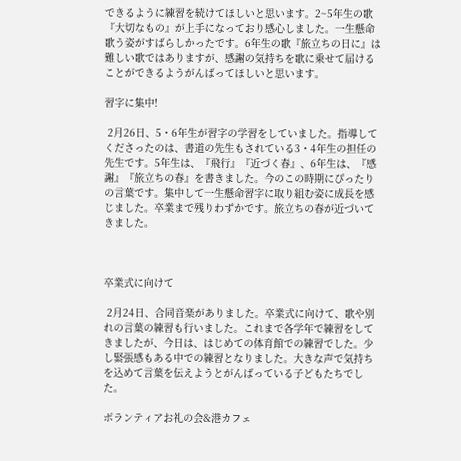できるように練習を続けてほしいと思います。2~5年生の歌『大切なもの』が上手になっており感心しました。一生懸命歌う姿がすばらしかったです。6年生の歌『旅立ちの日に』は難しい歌ではありますが、感謝の気持ちを歌に乗せて届けることができるようがんばってほしいと思います。

習字に集中!

 2月26日、5・6年生が習字の学習をしていました。指導してくださったのは、書道の先生もされている3・4年生の担任の先生です。5年生は、『飛行』『近づく春』、6年生は、『感謝』『旅立ちの春』を書きました。今のこの時期にぴったりの言葉です。集中して一生懸命習字に取り組む姿に成長を感じました。卒業まで残りわずかです。旅立ちの春が近づいてきました。



卒業式に向けて

 2月24日、合同音楽がありました。卒業式に向けて、歌や別れの言葉の練習も行いました。これまで各学年で練習をしてきましたが、今日は、はじめての体育館での練習でした。少し緊張感もある中での練習となりました。大きな声で気持ちを込めて言葉を伝えようとがんばっている子どもたちでした。

ボランティアお礼の会&港カフェ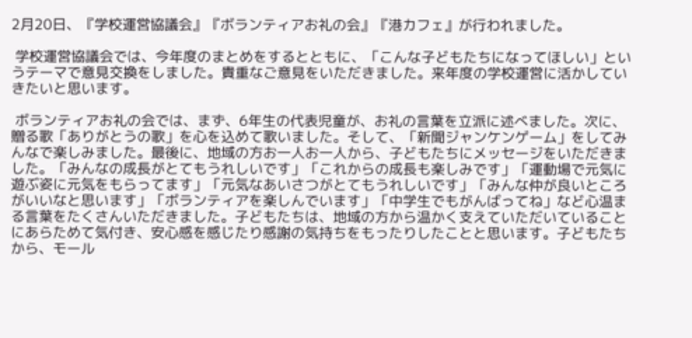2月20日、『学校運営協議会』『ボランティアお礼の会』『港カフェ』が行われました。

 学校運営協議会では、今年度のまとめをするとともに、「こんな子どもたちになってほしい」というテーマで意見交換をしました。貴重なご意見をいただきました。来年度の学校運営に活かしていきたいと思います。

 ボランティアお礼の会では、まず、6年生の代表児童が、お礼の言葉を立派に述べました。次に、贈る歌「ありがとうの歌」を心を込めて歌いました。そして、「新聞ジャンケンゲーム」をしてみんなで楽しみました。最後に、地域の方お一人お一人から、子どもたちにメッセージをいただきました。「みんなの成長がとてもうれしいです」「これからの成長も楽しみです」「運動場で元気に遊ぶ姿に元気をもらってます」「元気なあいさつがとてもうれしいです」「みんな仲が良いところがいいなと思います」「ボランティアを楽しんでいます」「中学生でもがんばってね」など心温まる言葉をたくさんいただきました。子どもたちは、地域の方から温かく支えていただいていることにあらためて気付き、安心感を感じたり感謝の気持ちをもったりしたことと思います。子どもたちから、モール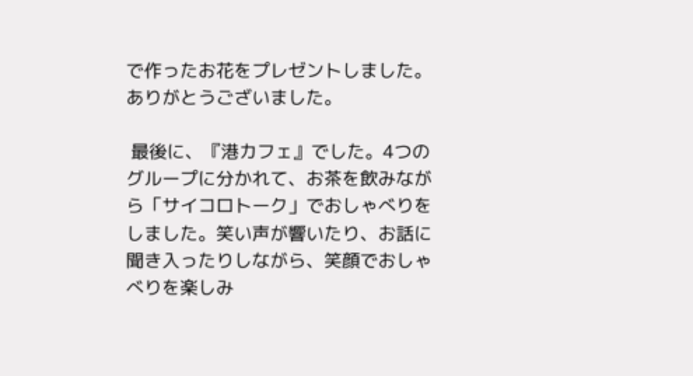で作ったお花をプレゼントしました。ありがとうございました。

 最後に、『港カフェ』でした。4つのグループに分かれて、お茶を飲みながら「サイコロトーク」でおしゃべりをしました。笑い声が響いたり、お話に聞き入ったりしながら、笑顔でおしゃべりを楽しみ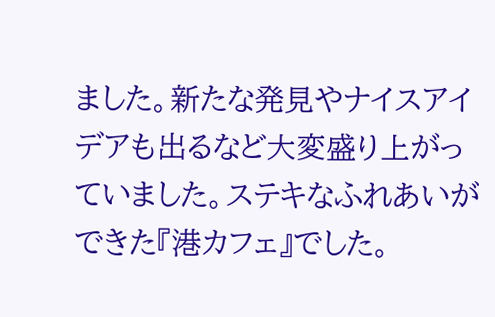ました。新たな発見やナイスアイデアも出るなど大変盛り上がっていました。ステキなふれあいができた『港カフェ』でした。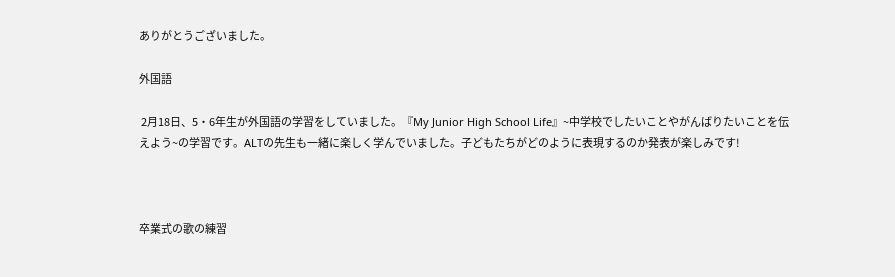ありがとうございました。

外国語

 2月18日、5・6年生が外国語の学習をしていました。『My Junior High School Life』~中学校でしたいことやがんばりたいことを伝えよう~の学習です。ALTの先生も一緒に楽しく学んでいました。子どもたちがどのように表現するのか発表が楽しみです!



卒業式の歌の練習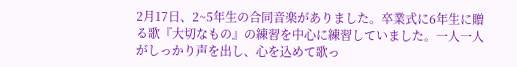2月17日、2~5年生の合同音楽がありました。卒業式に6年生に贈る歌『大切なもの』の練習を中心に練習していました。一人一人がしっかり声を出し、心を込めて歌っ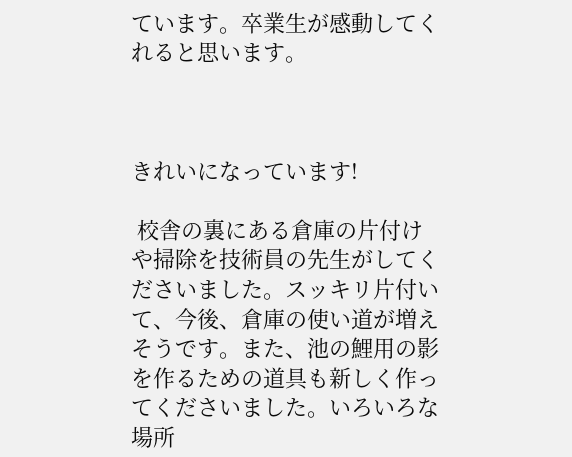ています。卒業生が感動してくれると思います。



きれいになっています!

 校舎の裏にある倉庫の片付けや掃除を技術員の先生がしてくださいました。スッキリ片付いて、今後、倉庫の使い道が増えそうです。また、池の鯉用の影を作るための道具も新しく作ってくださいました。いろいろな場所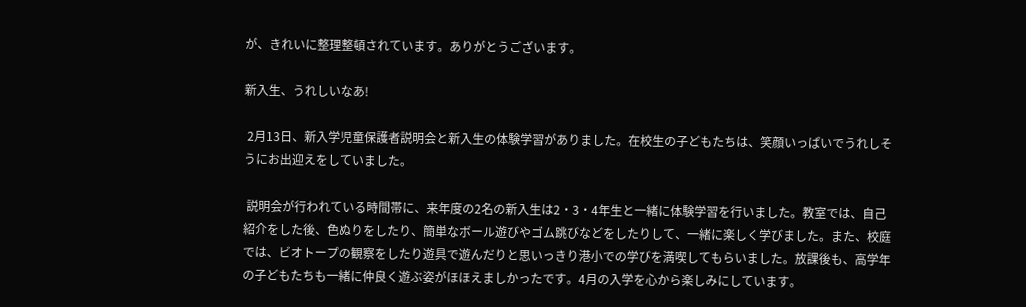が、きれいに整理整頓されています。ありがとうございます。

新入生、うれしいなあ!

 2月13日、新入学児童保護者説明会と新入生の体験学習がありました。在校生の子どもたちは、笑顔いっぱいでうれしそうにお出迎えをしていました。

 説明会が行われている時間帯に、来年度の2名の新入生は2・3・4年生と一緒に体験学習を行いました。教室では、自己紹介をした後、色ぬりをしたり、簡単なボール遊びやゴム跳びなどをしたりして、一緒に楽しく学びました。また、校庭では、ビオトープの観察をしたり遊具で遊んだりと思いっきり港小での学びを満喫してもらいました。放課後も、高学年の子どもたちも一緒に仲良く遊ぶ姿がほほえましかったです。4月の入学を心から楽しみにしています。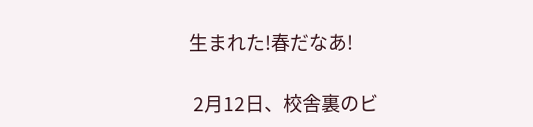生まれた!春だなあ!

 2月12日、校舎裏のビ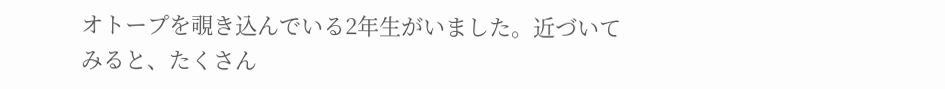オトープを覗き込んでいる2年生がいました。近づいてみると、たくさん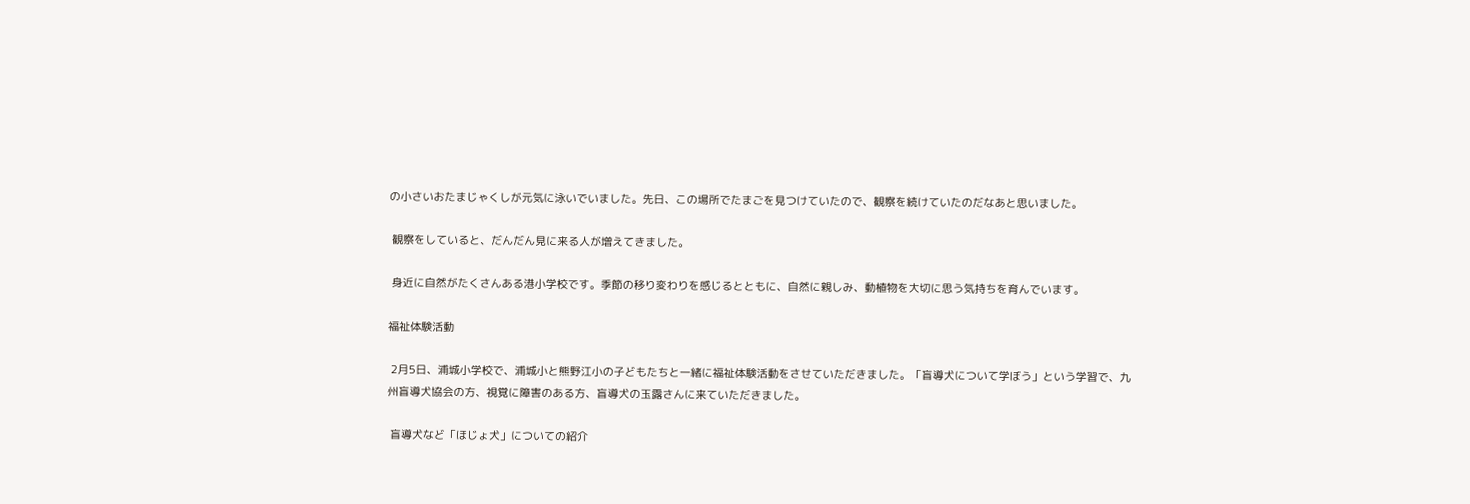の小さいおたまじゃくしが元気に泳いでいました。先日、この場所でたまごを見つけていたので、観察を続けていたのだなあと思いました。

 観察をしていると、だんだん見に来る人が増えてきました。

 身近に自然がたくさんある港小学校です。季節の移り変わりを感じるとともに、自然に親しみ、動植物を大切に思う気持ちを育んでいます。

福祉体験活動

 2月5日、浦城小学校で、浦城小と熊野江小の子どもたちと一緒に福祉体験活動をさせていただきました。「盲導犬について学ぼう」という学習で、九州盲導犬協会の方、視覚に障害のある方、盲導犬の玉露さんに来ていただきました。

 盲導犬など「ほじょ犬」についての紹介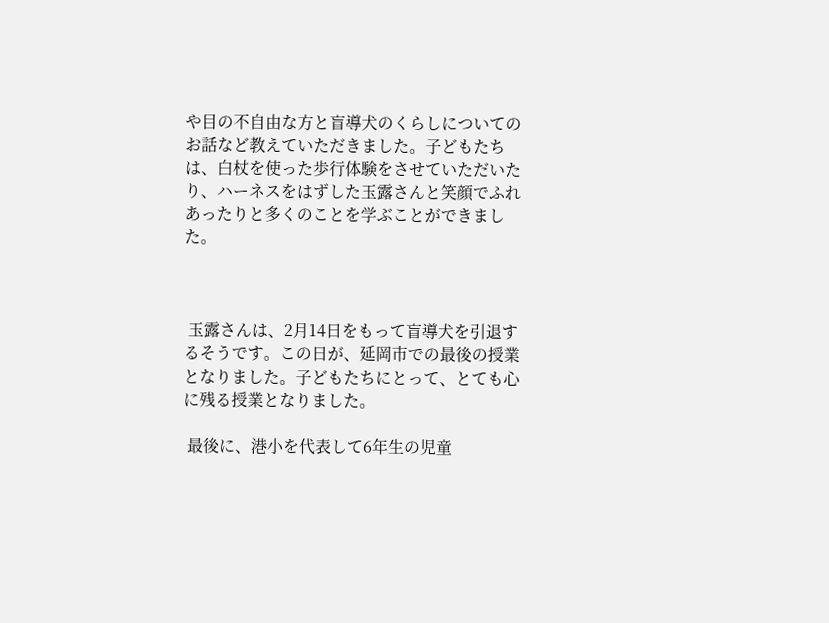や目の不自由な方と盲導犬のくらしについてのお話など教えていただきました。子どもたちは、白杖を使った歩行体験をさせていただいたり、ハーネスをはずした玉露さんと笑顔でふれあったりと多くのことを学ぶことができました。



 玉露さんは、2月14日をもって盲導犬を引退するそうです。この日が、延岡市での最後の授業となりました。子どもたちにとって、とても心に残る授業となりました。

 最後に、港小を代表して6年生の児童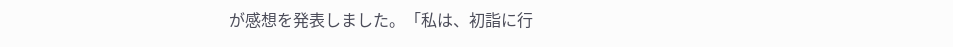が感想を発表しました。「私は、初詣に行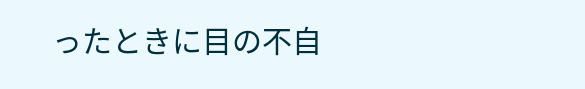ったときに目の不自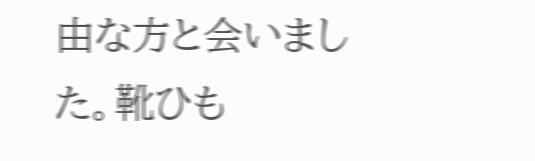由な方と会いました。靴ひも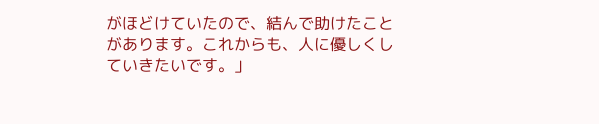がほどけていたので、結んで助けたことがあります。これからも、人に優しくしていきたいです。」